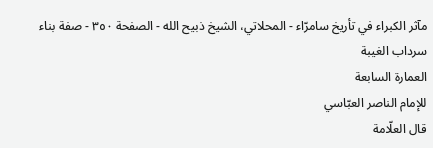مآثر الكبراء في تأريخ سامرّاء - المحلاتي، الشيخ ذبيح الله - الصفحة ٣٥٠ - صفة بناء سرداب الغيبة
العمارة السابعة
للإمام الناصر العبّاسي
قال العلّامة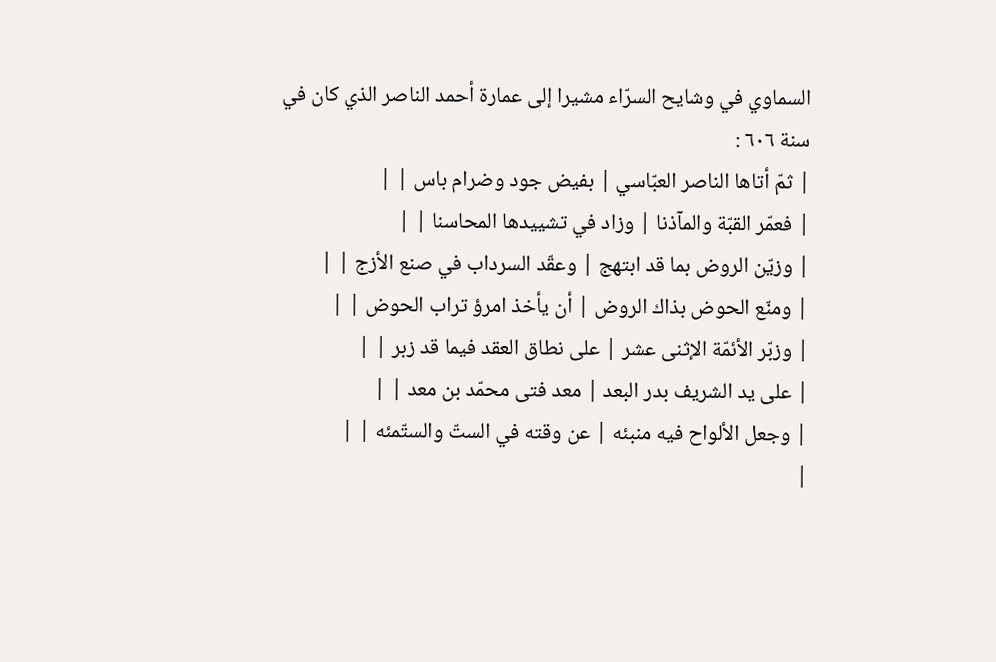السماوي في وشايح السرّاء مشيرا إلى عمارة أحمد الناصر الذي كان في سنة ٦٠٦ :
| ثمّ أتاها الناصر العبّاسي | بفيض جود وضرام باس | |
| فعمّر القبّة والمآذنا | وزاد في تشييدها المحاسنا | |
| وزيّن الروض بما قد ابتهج | وعقّد السرداب في صنع الأزج | |
| ومنّع الحوض بذاك الروض | أن يأخذ امرؤ تراب الحوض | |
| وزبّر الأئمّة الإثنى عشر | على نطاق العقد فيما قد زبر | |
| على يد الشريف بدر البعد | معد فتى محمّد بن معد | |
| وجعل الألواح فيه منبئه | عن وقته في الستّ والستّمئه | |
|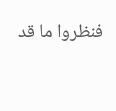فنظروا ما قد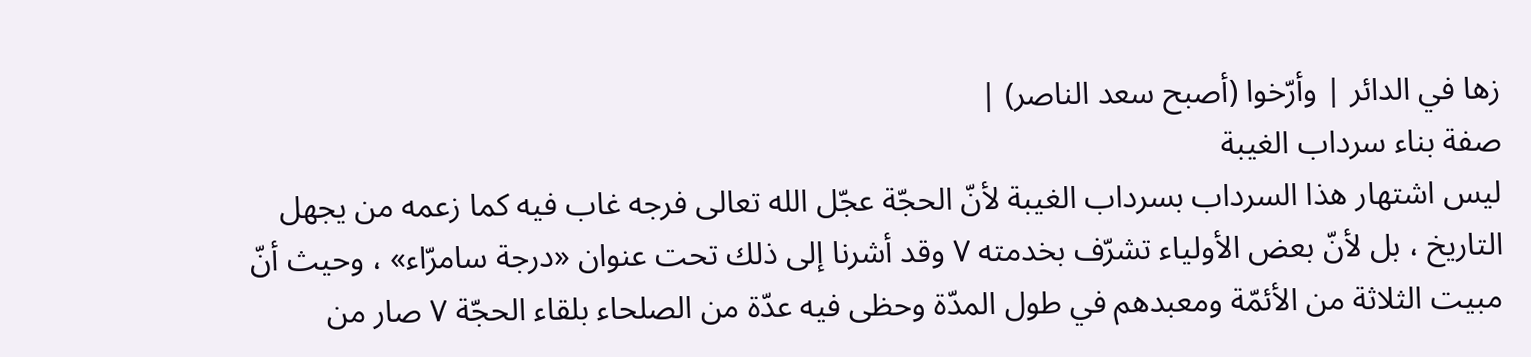زها في الدائر | وأرّخوا (أصبح سعد الناصر) |
صفة بناء سرداب الغيبة
ليس اشتهار هذا السرداب بسرداب الغيبة لأنّ الحجّة عجّل الله تعالى فرجه غاب فيه كما زعمه من يجهل التاريخ ، بل لأنّ بعض الأولياء تشرّف بخدمته ٧ وقد أشرنا إلى ذلك تحت عنوان «درجة سامرّاء» ، وحيث أنّ مبيت الثلاثة من الأئمّة ومعبدهم في طول المدّة وحظى فيه عدّة من الصلحاء بلقاء الحجّة ٧ صار من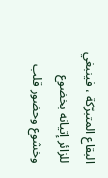البقاع المتبرّكة ، فينبغي للزائر إتيانه بخضوع وخشوع وحضور قلب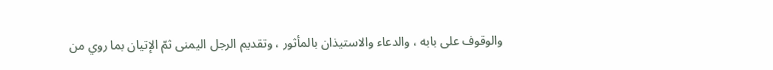والوقوف على بابه ، والدعاء والاستيذان بالمأثور ، وتقديم الرجل اليمنى ثمّ الإتيان بما روي من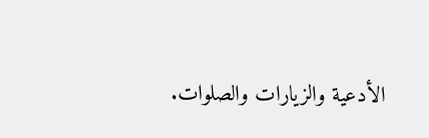الأدعية والزيارات والصلوات.